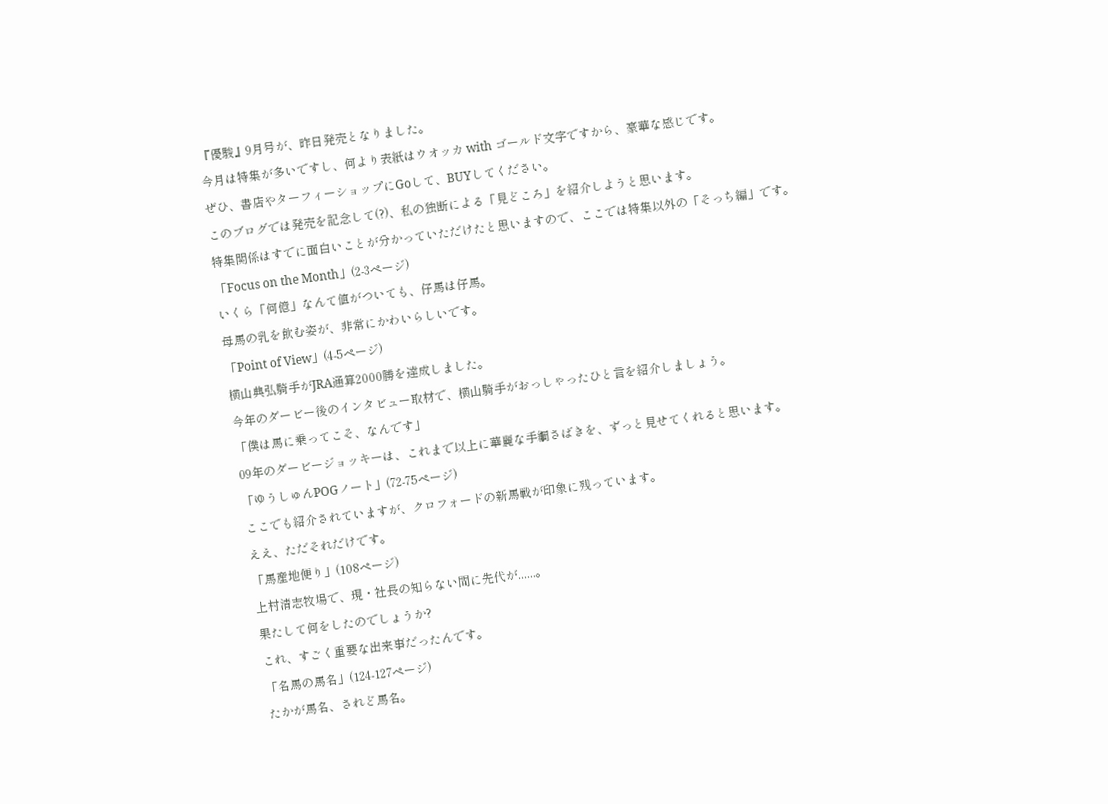『優駿』9月号が、昨日発売となりました。
今月は特集が多いですし、何より表紙はウオッカ with ゴールド文字ですから、豪華な感じです。
ぜひ、書店やターフィーショップにGoして、BUYしてください。
このブログでは発売を記念して(?)、私の独断による「見どころ」を紹介しようと思います。
特集関係はすでに面白いことが分かっていただけたと思いますので、ここでは特集以外の「そっち編」です。
「Focus on the Month」(2-3ページ)
いくら「何億」なんて値がついても、仔馬は仔馬。
母馬の乳を飲む姿が、非常にかわいらしいです。
「Point of View」(4-5ページ)
横山典弘騎手がJRA通算2000勝を達成しました。
今年のダービー後のインタビュー取材で、横山騎手がおっしゃったひと言を紹介しましょう。
「僕は馬に乗ってこそ、なんです」
09年のダービージョッキーは、これまで以上に華麗な手綱さばきを、ずっと見せてくれると思います。
「ゆうしゅんPOGノート」(72-75ページ)
ここでも紹介されていますが、クロフォードの新馬戦が印象に残っています。
ええ、ただそれだけです。
「馬産地便り」(108ページ)
上村清志牧場で、現・社長の知らない間に先代が......。
果たして何をしたのでしょうか?
これ、すごく重要な出来事だったんです。
「名馬の馬名」(124-127ページ)
たかが馬名、されど馬名。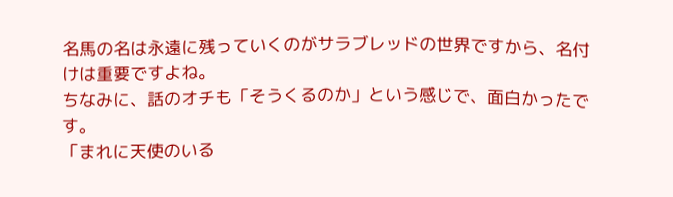名馬の名は永遠に残っていくのがサラブレッドの世界ですから、名付けは重要ですよね。
ちなみに、話のオチも「そうくるのか」という感じで、面白かったです。
「まれに天使のいる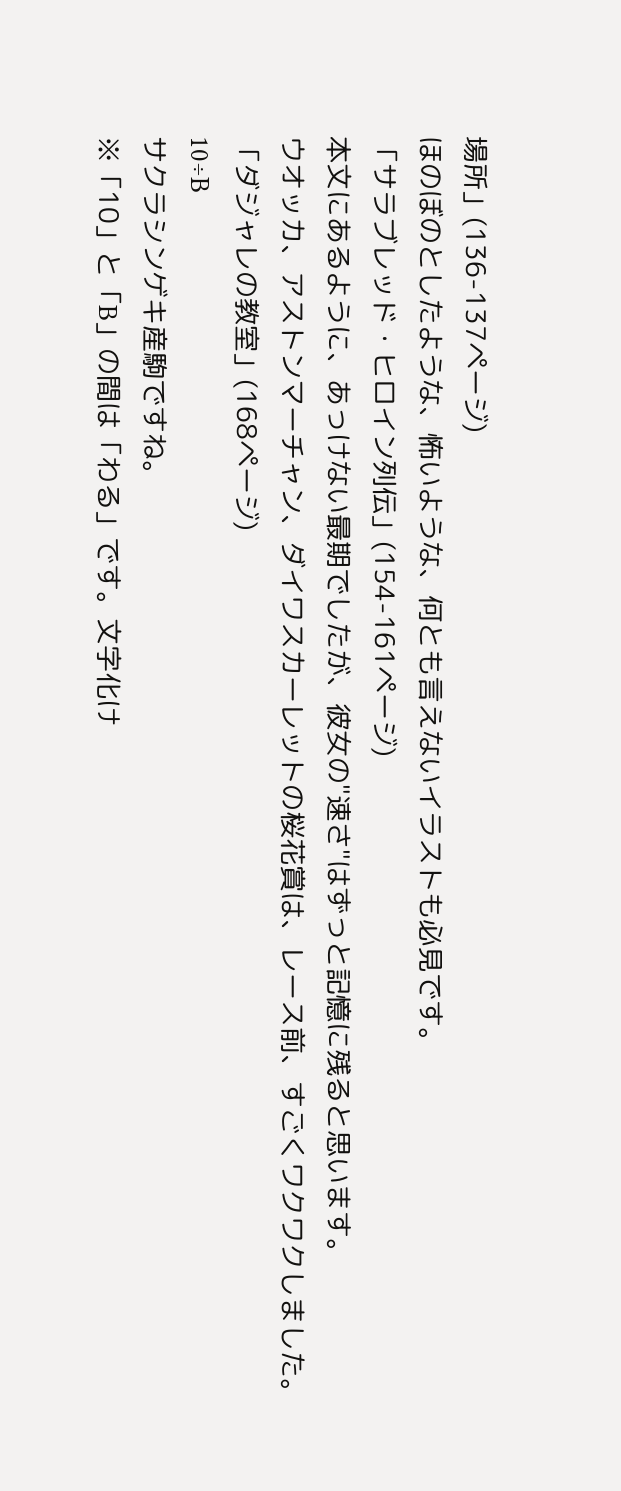場所」(136-137ページ)
ほのぼのとしたような、怖いような、何とも言えないイラストも必見です。
「サラブレッド・ヒロイン列伝」(154-161ページ)
本文にあるように、あっけない最期でしたが、彼女の"速さ"はずっと記憶に残ると思います。
ウオッカ、アストンマーチャン、ダイワスカーレットの桜花賞は、レース前、すごくワクワクしました。
「ダジャレの教室」(168ページ)
10÷B
サクラシンゲキ産駒ですね。
※「10」と「B」の間は「わる」です。文字化け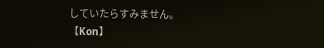していたらすみません。
【Kon】